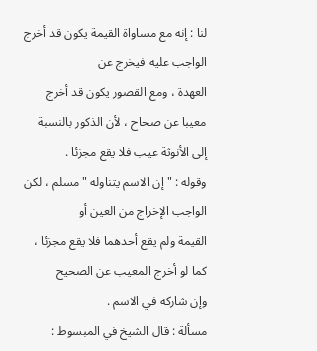لنا : إنه مع مساواة القيمة يكون قد أخرج الواجب عليه فيخرج عن
العهدة ، ومع القصور يكون قد أخرج معيبا عن صحاح ، لأن الذكور بالنسبة
إلى الأنوثة عيب فلا يقع مجزئا .
وقوله : " إن الاسم يتناوله " مسلم ، لكن الواجب الإخراج من العين أو
القيمة ولم يقع أحدهما فلا يقع مجزئا ، كما لو أخرج المعيب عن الصحيح
وإن شاركه في الاسم .
مسألة : قال الشيخ في المبسوط :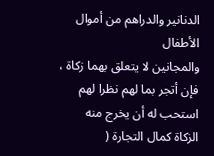الدنانير والدراهم من أموال الأطفال
والمجانين لا يتعلق بهما زكاة ، فإن أتجر بما لهم نظرا لهم استحب له أن يخرج منه
الزكاة كمال التجارة (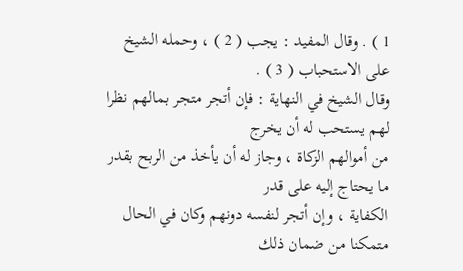1 ) . وقال المفيد : يجب ( 2 ) ، وحمله الشيخ على الاستحباب ( 3 ) .
وقال الشيخ في النهاية : فإن أتجر متجر بمالهم نظرا لهم يستحب له أن يخرج
من أموالهم الزكاة ، وجاز له أن يأخذ من الربح بقدر ما يحتاج إليه على قدر
الكفاية ، وإن أتجر لنفسه دونهم وكان في الحال متمكنا من ضمان ذلك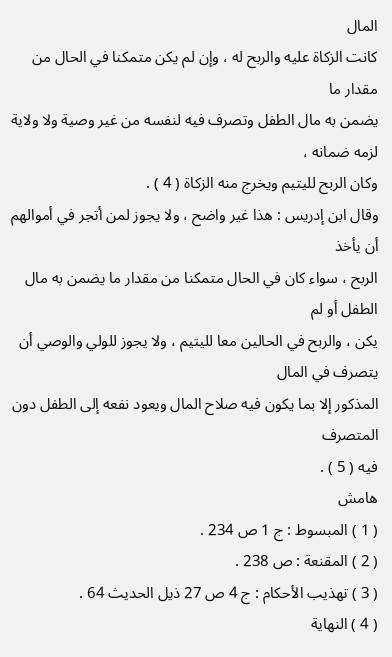المال
كانت الزكاة عليه والربح له ، وإن لم يكن متمكنا في الحال من مقدار ما
يضمن به مال الطفل وتصرف فيه لنفسه من غير وصية ولا ولاية لزمه ضمانه ،
وكان الربح لليتيم ويخرج منه الزكاة ( 4 ) .
وقال ابن إدريس : هذا غير واضح ، ولا يجوز لمن أتجر في أموالهم أن يأخذ
الربح ، سواء كان في الحال متمكنا من مقدار ما يضمن به مال الطفل أو لم
يكن ، والربح في الحالين معا لليتيم ، ولا يجوز للولي والوصي أن يتصرف في المال
المذكور إلا بما يكون فيه صلاح المال ويعود نفعه إلى الطفل دون المتصرف
فيه ( 5 ) .
هامش
( 1 ) المبسوط : ج 1 ص 234 .
( 2 ) المقنعة : ص 238 .
( 3 ) تهذيب الأحكام : ج 4 ص 27 ذيل الحديث 64 .
( 4 ) النهاية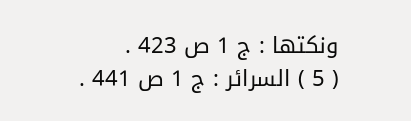ونكتها : ج 1 ص 423 .
( 5 ) السرائر : ج 1 ص 441 .